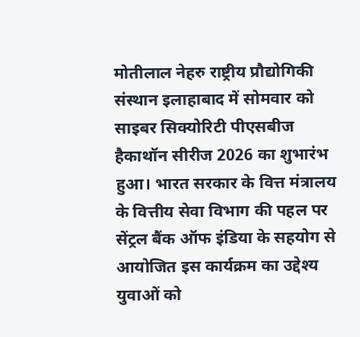मोतीलाल नेहरु राष्ट्रीय प्रौद्योगिकी संस्थान इलाहाबाद में सोमवार को साइबर सिक्योरिटी पीएसबीज हैकाथॉन सीरीज 2026 का शुभारंभ हुआ। भारत सरकार के वित्त मंत्रालय के वित्तीय सेवा विभाग की पहल पर सेंट्रल बैंक ऑफ इंडिया के सहयोग से आयोजित इस कार्यक्रम का उद्देश्य युवाओं को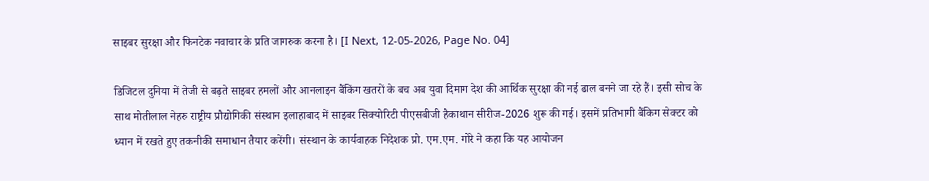साइबर सुरक्षा और फिनटेक नवाचार के प्रति जागरुक करना है। [I Next, 12-05-2026, Page No. 04]

डिजिटल दुनिया में तेजी से बढ़ते साइबर हमलों और आनलाइन बैंकिंग खतरों के बच अब युवा दिमाग देश की आर्थिक सुरक्षा की नई ढाल बनने जा रहे हैं। इसी सोच के साथ मोतीलाल नेहरु राष्ट्रीय प्रौद्योगिकी संस्थान इलाहाबाद में साइबर सिक्योरिटी पीएसबीजी हैकाथान सीरीज-2026 शुरू की गई। इसमें प्रतिभागी बैंकिग सेक्टर को ध्यान में रखते हुए तकनीकी समाधान तैयार करेंगी। संस्थान के कार्यवाहक निदेशक प्रो. एम.एम. गोरे ने कहा कि यह आयोजन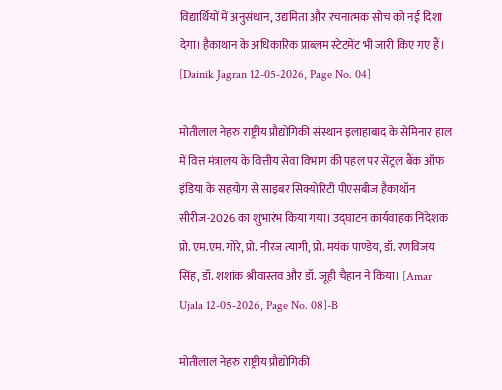विद्यार्थियों में अनुसंधान, उद्यमिता और रचनात्मक सोच को नई दिशा देगा। हैकाथान के अधिकारिक प्राब्लम स्टेटमेंट भी जारी किए गए हैं। [Dainik Jagran 12-05-2026, Page No. 04]

मोतीलाल नेहरु राष्ट्रीय प्रौद्योगिकी संस्थान इलाहाबाद के सेमिनार हाल में वित्त मंत्रालय के वित्तीय सेवा विभाग की पहल पर सेंट्रल बैंक ऑफ इंडिया के सहयोग से साइबर सिक्योरिटी पीएसबीज हैकाथॉन सीरीज-2026 का शुभारंभ किया गया। उद्घाटन कार्यवाहक निदेशक प्रो. एम.एम. गोरे, प्रो. नीरज त्यागी, प्रो. मयंक पाण्डेय, डॉ. रणविजय सिंह, डॉ. शशांक श्रीवास्तव और डॉ. जूही चैहान ने किया। [Amar Ujala 12-05-2026, Page No. 08]-B

मोतीलाल नेहरु राष्ट्रीय प्रौद्योगिकी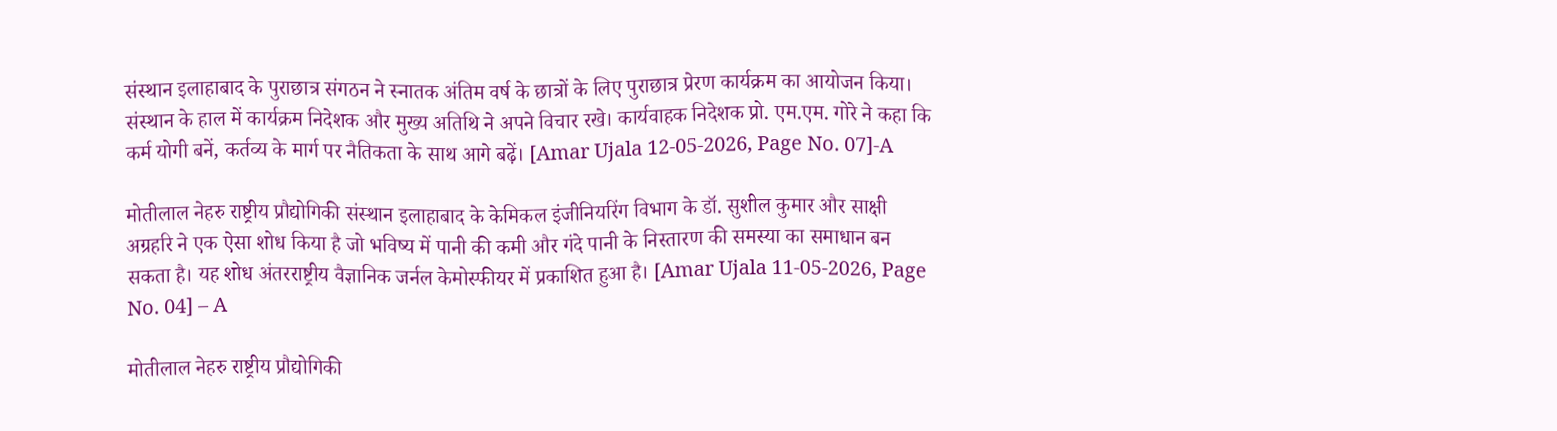संस्थान इलाहाबाद के पुराछात्र संगठन ने स्नातक अंतिम वर्ष के छात्रों के लिए पुराछात्र प्रेरण कार्यक्रम का आयोजन किया। संस्थान के हाल में कार्यक्रम निदेशक और मुख्य अतिथि ने अपने विचार रखे। कार्यवाहक निदेशक प्रो. एम.एम. गोरे ने कहा कि कर्म योगी बनें, कर्तव्य के मार्ग पर नैतिकता के साथ आगे बढ़ें। [Amar Ujala 12-05-2026, Page No. 07]-A

मोतीलाल नेहरु राष्ट्रीय प्रौद्योगिकी संस्थान इलाहाबाद के केमिकल इंजीनियरिंग विभाग के डॉ. सुशील कुमार और साक्षी अग्रहरि ने एक ऐसा शोध किया है जो भविष्य में पानी की कमी और गंदे पानी के निस्तारण की समस्या का समाधान बन सकता है। यह शोध अंतरराष्ट्रीय वैज्ञानिक जर्नल केमोस्फीयर में प्रकाशित हुआ है। [Amar Ujala 11-05-2026, Page No. 04] – A

मोतीलाल नेहरु राष्ट्रीय प्रौद्योगिकी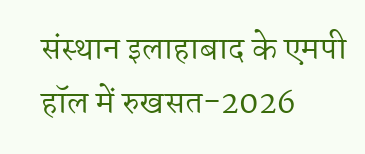संस्थान इलाहाबाद के एमपी हॉल में रुखसत-2026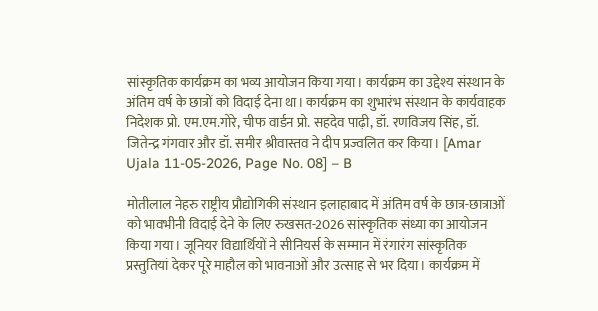सांस्कृतिक कार्यक्रम का भव्य आयोजन किया गया। कार्यक्रम का उद्देश्य संस्थान के अंतिम वर्ष के छात्रों को विदाई देना था। कार्यक्रम का शुभारंभ संस्थान के कार्यवाहक निदेशक प्रो. एम.एम.गोरे, चीफ वार्डन प्रो. सहदेव पाढ़ी, डॉ. रणविजय सिंह, डॉ. जितेन्द्र गंगवार और डॉ. समीर श्रीवास्तव ने दीप प्रज्वलित कर किया। [Amar Ujala 11-05-2026, Page No. 08] – B

मोतीलाल नेहरु राष्ट्रीय प्रौद्योगिकी संस्थान इलाहाबाद में अंतिम वर्ष के छात्र-छात्राओं को भावभीनी विदाई देने के लिए रुखसत-2026 सांस्कृतिक संध्या का आयोजन किया गया। जूनियर विद्यार्थियों ने सीनियर्स के सम्मान में रंगारंग सांस्कृतिक प्रस्तुतियां देकर पूरे माहौल को भावनाओं और उत्साह से भर दिया। कार्यक्रम में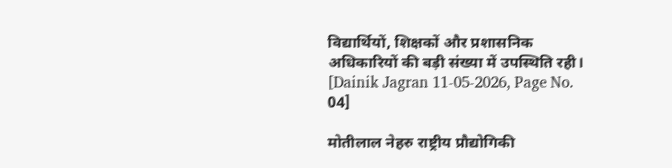विद्यार्थियों, शिक्षकों और प्रशासनिक अधिकारियों की बड़ी संख्या में उपस्थिति रही। [Dainik Jagran 11-05-2026, Page No. 04]

मोतीलाल नेहरु राष्ट्रीय प्रौद्योगिकी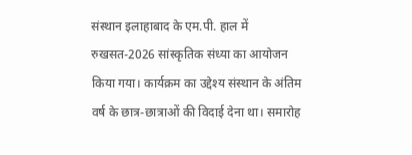संस्थान इलाहाबाद के एम.पी. हाल में रुखसत-2026 सांस्कृतिक संध्या का आयोजन किया गया। कार्यक्रम का उद्देश्य संस्थान के अंतिम वर्ष के छात्र-छात्राओं की विदाई देना था। समारोह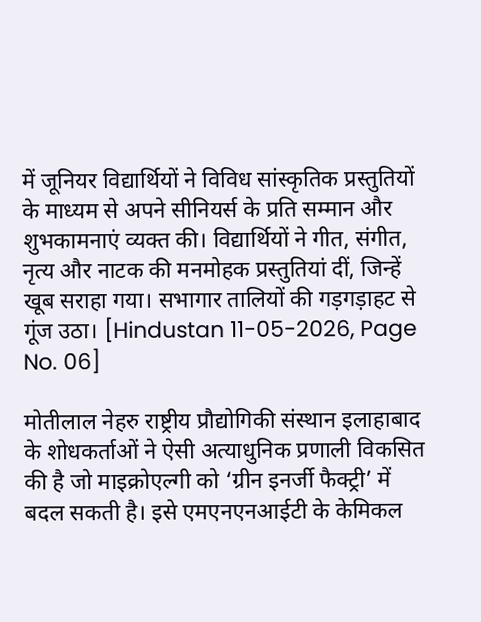में जूनियर विद्यार्थियों ने विविध सांस्कृतिक प्रस्तुतियों के माध्यम से अपने सीनियर्स के प्रति सम्मान और शुभकामनाएं व्यक्त की। विद्यार्थियों ने गीत, संगीत, नृत्य और नाटक की मनमोहक प्रस्तुतियां दीं, जिन्हें खूब सराहा गया। सभागार तालियों की गड़गड़ाहट से गूंज उठा। [Hindustan 11-05-2026, Page No. 06]

मोतीलाल नेहरु राष्ट्रीय प्रौद्योगिकी संस्थान इलाहाबाद के शोधकर्ताओं ने ऐसी अत्याधुनिक प्रणाली विकसित की है जो माइक्रोएल्गी को ‘ग्रीन इनर्जी फैक्ट्री’ में बदल सकती है। इसे एमएनएनआईटी के केमिकल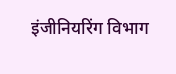इंजीनियरिंग विभाग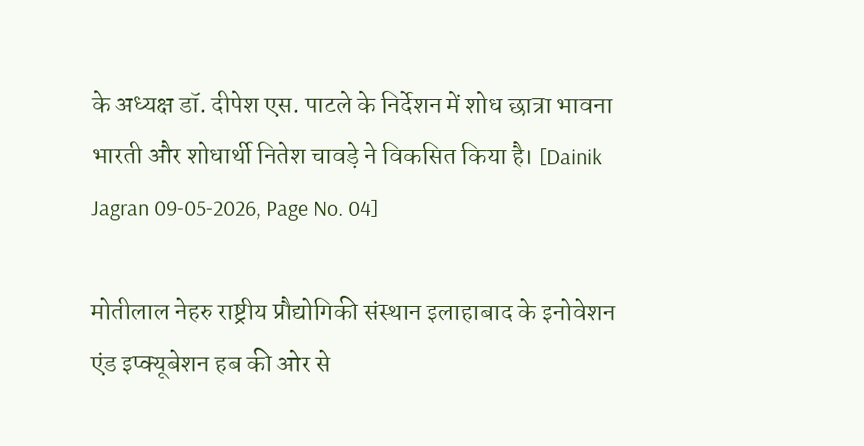के अध्यक्ष डॉ. दीपेश एस. पाटले के निर्देशन में शोध छात्रा भावना भारती और शोधार्थी नितेश चावड़े ने विकसित किया है। [Dainik Jagran 09-05-2026, Page No. 04]

मोतीलाल नेहरु राष्ट्रीय प्रौद्योगिकी संस्थान इलाहाबाद के इनोवेशन एंड इप्क्यूबेशन हब की ओर से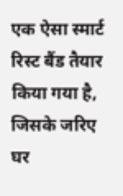एक ऐसा स्मार्ट रिस्ट बैंड तैयार किया गया है, जिसके जरिए घर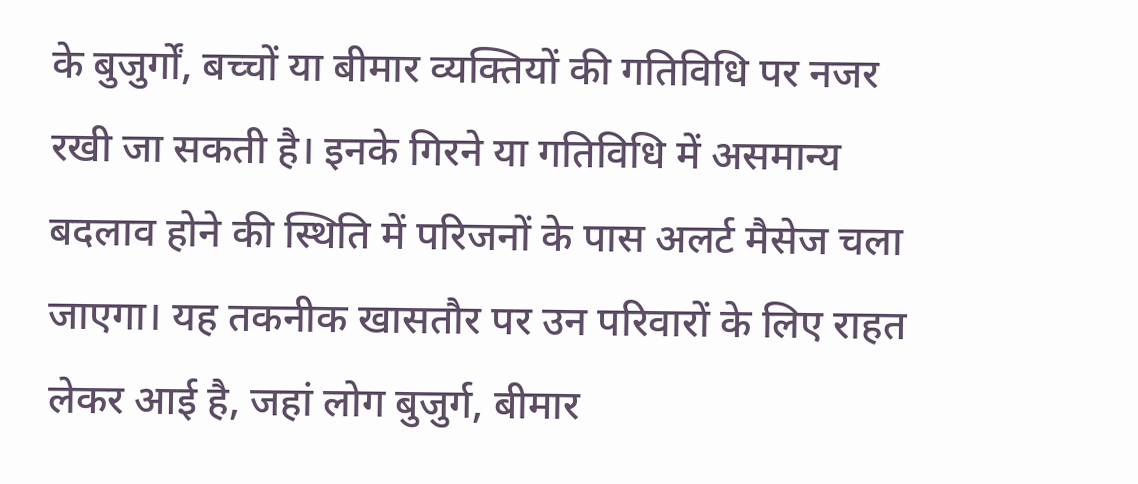के बुजुर्गों, बच्चों या बीमार व्यक्तियों की गतिविधि पर नजर रखी जा सकती है। इनके गिरने या गतिविधि में असमान्य बदलाव होने की स्थिति में परिजनों के पास अलर्ट मैसेज चला जाएगा। यह तकनीक खासतौर पर उन परिवारों के लिए राहत लेकर आई है, जहां लोग बुजुर्ग, बीमार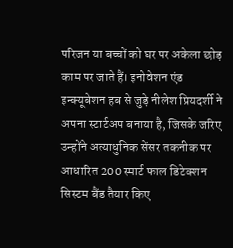परिजन या बच्चों को घर पर अकेला छोड़ काम पर जाते हैं। इनोवेशन एंड इन्क्यूबेशन हब से जुड़े नीलेश प्रियदर्शी ने अपना स्टार्टअप बनाया है, जिसके जरिए उन्होंने अत्याधुनिक सेंसर तकनीक पर आधारित 200 स्मार्ट फाल डिटेक्शन सिस्टम बैंड तैयार किए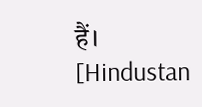हैं। [Hindustan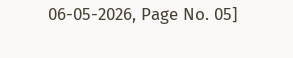06-05-2026, Page No. 05]